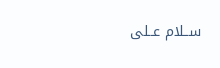ســلام عــلى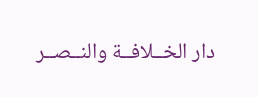دار الخــلافــة والنــصــر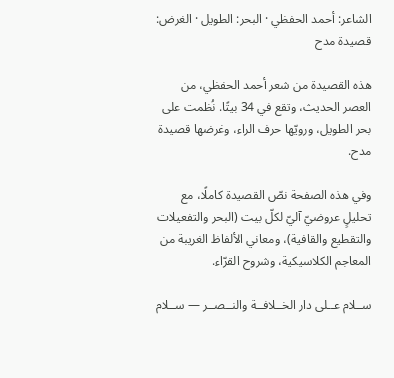الشاعر: أحمد الحفظي · البحر: الطويل · الغرض: قصيدة مدح

هذه القصيدة من شعر أحمد الحفظي، من العصر الحديث، وتقع في 34 بيتًا. نُظمت على بحر الطويل، ورويّها حرف الراء، وغرضها قصيدة مدح.

وفي هذه الصفحة نصّ القصيدة كاملًا، مع تحليلٍ عروضيّ آليّ لكلّ بيت (البحر والتفعيلات والتقطيع والقافية)، ومعاني الألفاظ الغريبة من المعاجم الكلاسيكية، وشروح القرّاء.

ســلام عــلى دار الخــلافــة والنــصــر — ســلام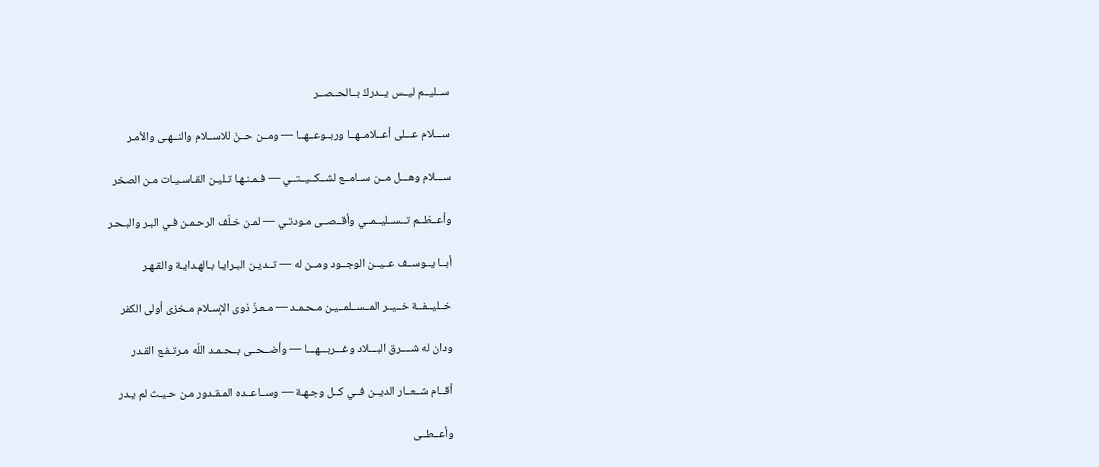ســليــم ليــس يــدركُ بــالحــصــر

ســـلام عـــلى أعــلامــهــا وربــوعــهــا — ومــن حــنّ للاســلام والنــهـى والأمـر

ســـلام وهـــل مــن ســامــع لشــكــيــتــي — فـمـنـهـا تـليـن القـاسـيـات مـن الصخر

وأعــظــم تــســليــمــي وأقــصــى مـودتـي — لمـن خـلّف الرحـمـن فـي البـر والبـحـر

أبــا يــوســف عــيــن الوجــود ومــن له — تــديـن البـرايـا بـالهـدايـة والقـهـر

خــليــفــة خــيــر المــســلمــيـن مـحـمـد — مـعـزّ ذوى الإسـلام مـخزى أولى الكفر

ودان له شــــرق البـــلاد وغـــربـــهـــا — وأضــحــى بــحـمـد اللّه مـرتـفـع القـدر

أقــام شــعــار الديــن فــي كــل وجـهـة — وســاعــده المـقـدور مـن حـيـث لم يـدر

وأعــطــى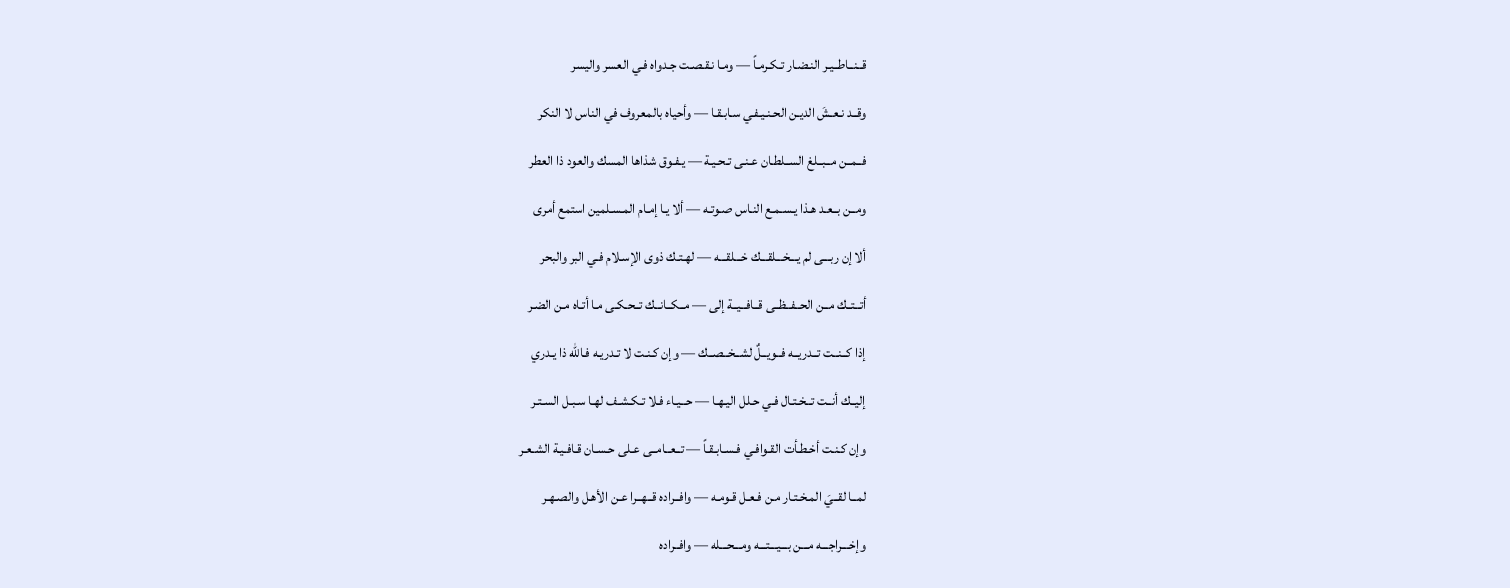قــنــاطــيـر النـضـار تـكـرمـاً — ومـا نـقـصـت جـدواه فـي العسر واليسر

وقــد نـعـشَ الديـن الحـنـيـفـي سـابـقـا — وأحياه بالمعروف في الناس لا النكر

فــمــن مــبــلغ الســلطـان عـنـى تـحـيـة — يـفـوق شذاها المسك والعود ذا العطر

ومــن بــعـد هـذا يـسـمـع النـاس صـوتـه — ألا يـا إمـام المـسـلمين استمع أمرى

ألا إن ربـــى لم يـــخـــلقـــك خـــلقـــه — لهـتـك ذوى الإسـلام فـي البر والبحر

أتــتــك مــن الحــفــظــى قــافــيــة إلى — مــكــانــك تــحـكـى مـا أتـاه مـن الضـر

إذا كــنــت تــدريــه فــويــلٌ لشــخــصــك — وإن كـنـت لا تـدريـه فـاللّه ذا يـدري

إليــك أنــت تــخـتـال فـي حـلل اليـهـا — حــيـاء فـلا تـكـشـف لهـا سـبـل السـتـر

وإن كـنـت أخـطـأت القـوافـي فـسـابـقـاً — تــعــامــى عـلى حـسـان قـافـيـة الشـعـر

لمــا لقــيَ المـخـتـار مـن فـعـل قـومـه — وافــراده قــهــرا عـن الأهـل والصـهـر

وإخـــراجـــه مـــن بـــيـــتـــه ومـــحـــله — وافــراده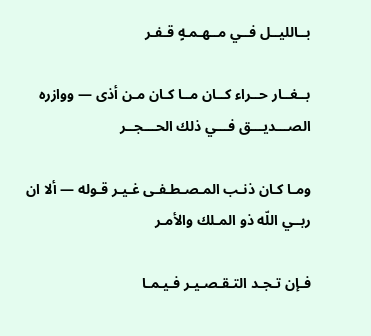بــالليــل فــي مــهـمـهٍ قـفـر

بــغــار حــراء كــان مــا كـان مـن أذى — ووازره الصـــديـــق فـــي ذلك الحـــجــر

ومـا كـان ذنـب المـصـطـفـى غـيـر قـوله — ألا ان ربــي اللّه ذو المـلك والأمـر

فـإن تـجـد التـقـصـيـر فـيـمـا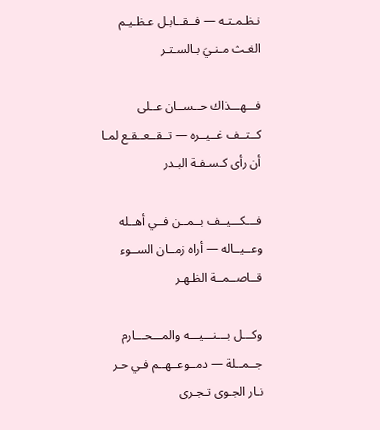نـظـمـتـه — فــقــابـل عـظـيـم الغـث مـنـيَ بـالسـتـر

فـــهـــذاك حــســان عــلى كــتــف غــيــره — تــقــعــقـع لمـا أن رأى كـسـفـة البـدر

فـــكـــيــف بــمــن فــي أهــله وعــيــاله — أراه زمــان الســوء قــاصــمــة الظـهـر

وكـــل بـــنـــيـــه والمـــحـــارم جــمــلة — دمــوعــهــم فـي حـر نـار الجـوى تـجـرى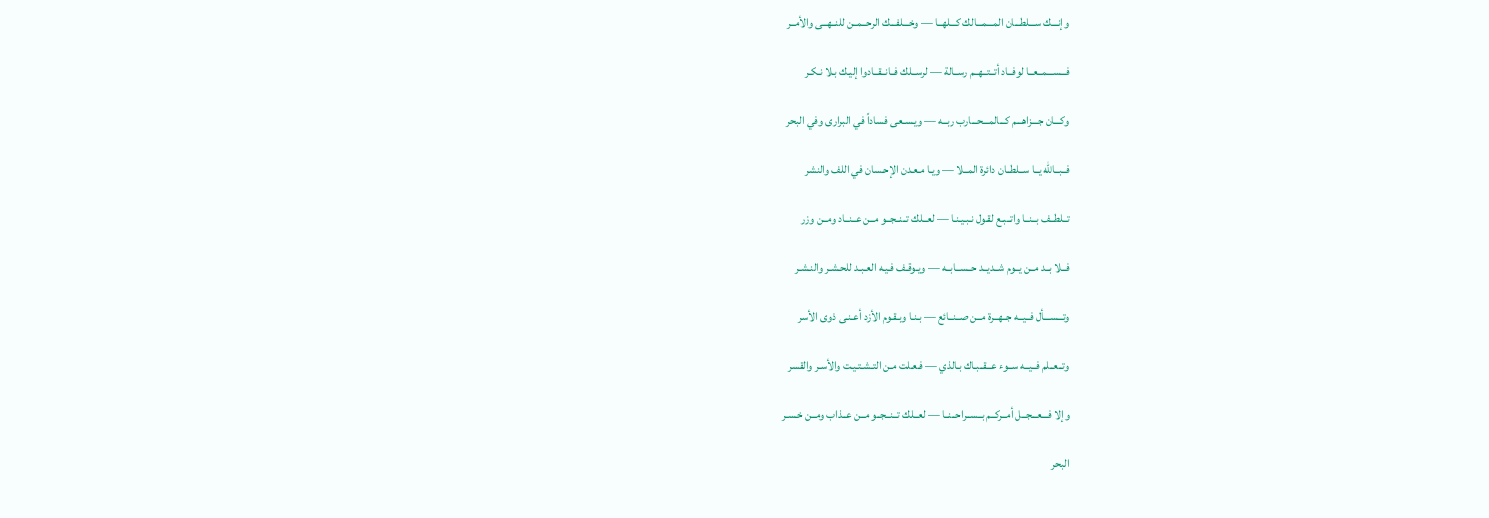وإنـــك ســـلطـــان المـــمـــالك كـــلهــا — وخـــلفـــك الرحــمــن للنــهــى والأمــر

فـــســـمــعــا لوفــاد أتــتــهــم رســالة — لرســلك فــانــقــادوا إليـك بـلا نـكـر

وكـــان جـــزاهـــم كـــالمـــحـــارب ربــه — ويـسـعى فساداً في البرارى وفي البحر

فــبــاللّه يــا ســلطــان دائرة المــلا — ويـا مـعـدن الإحـسان في اللف والنشر

تــلطــف بــنــا واتــبـع لقـول نـبـيـنـا — لعــلك تــنــجــو مــن عــنــاد ومــن وزر

فــلا بــد مــن يــوم شــديــد حــســابــه — ويـوقـف فـيـه العـبـد للحـشـر والنـشـر

وتـــســـأل فــيــه جــهــرة مــن صــنــائع — بـنـا وبـقـوم الأزد أعـنـى ذوى الأسر

وتــعــلم فــيــه ســوء عــقــبـاك بـالذي — فـعـلت مـن التـشـتـيـت والأسـر والقسر

وإلا فـــعـــجــل أمــركــم بــســراحــنــا — لعــلك تــنــجــو مــن عــذاب ومــن خـسـر

البحر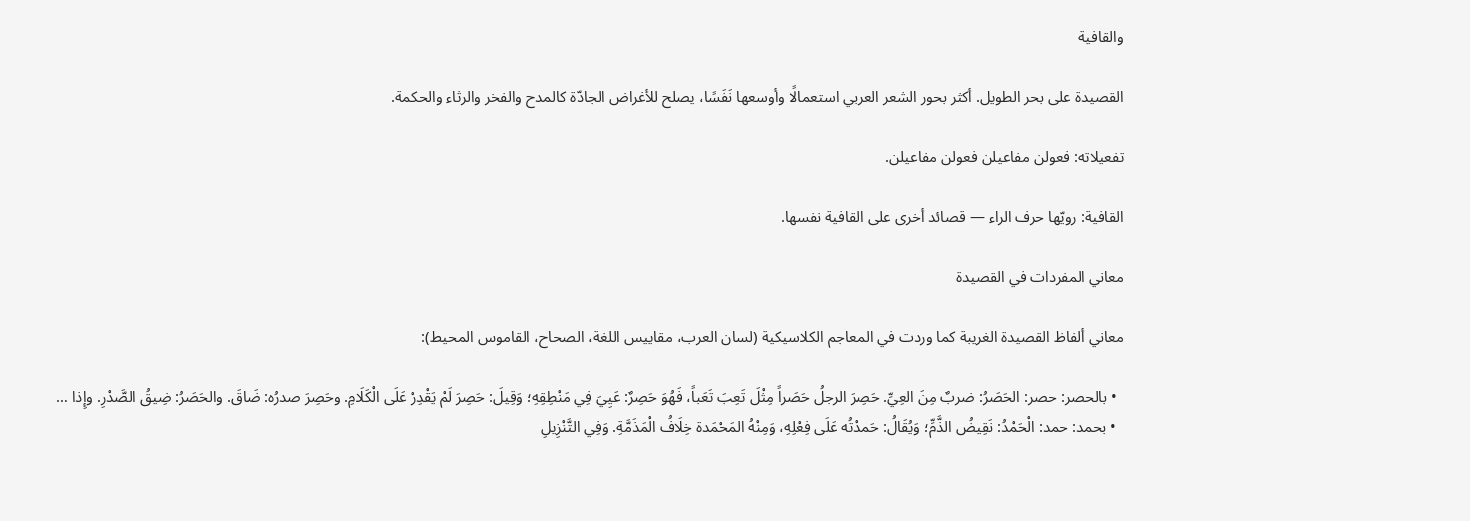والقافية

القصيدة على بحر الطويل. أكثر بحور الشعر العربي استعمالًا وأوسعها نَفَسًا، يصلح للأغراض الجادّة كالمدح والفخر والرثاء والحكمة.

تفعيلاته: فعولن مفاعيلن فعولن مفاعيلن.

القافية: رويّها حرف الراء — قصائد أخرى على القافية نفسها.

معاني المفردات في القصيدة

معاني ألفاظ القصيدة الغريبة كما وردت في المعاجم الكلاسيكية (لسان العرب، مقاييس اللغة، الصحاح، القاموس المحيط):

  • بالحصر: حصر: الحَصَرُ: ضربٌ مِنَ العِيِّ. حَصِرَ الرجلُ حَصَراً مِثْلَ تَعِبَ تَعَباً، فَهُوَ حَصِرٌ: عَيِيَ فِي مَنْطِقِهِ؛ وَقِيلَ: حَصِرَ لَمْ يَقْدِرْ عَلَى الْكَلَامِ. وحَصِرَ صدرُه: ضَاقَ. والحَصَرُ: ضِيقُ الصَّدْرِ. وإِذا …
  • بحمد: حمد: الْحَمْدُ: نَقِيضُ الذَّمِّ؛ وَيُقَالُ: حَمدْتُه عَلَى فِعْلِهِ، وَمِنْهُ المَحْمَدة خِلَافُ الْمَذَمَّةِ. وَفِي التَّنْزِيلِ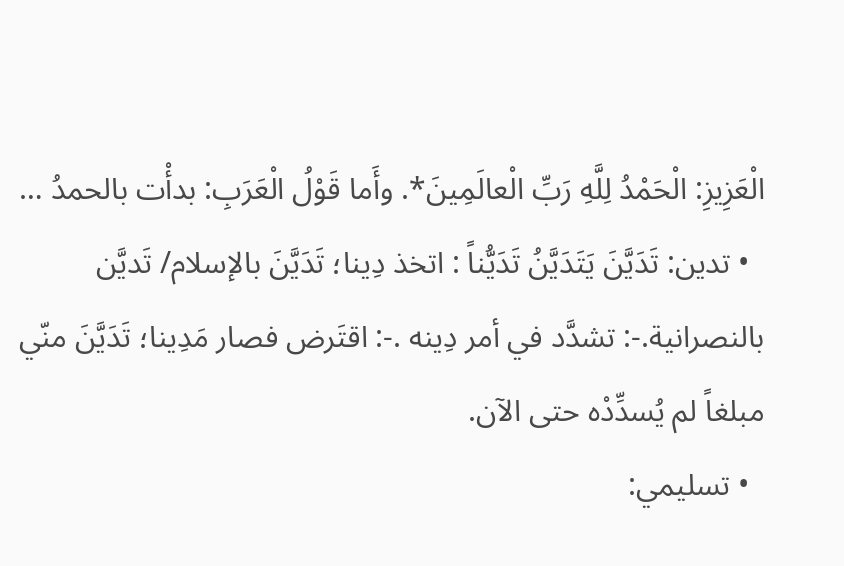الْعَزِيزِ: الْحَمْدُ لِلَّهِ رَبِّ الْعالَمِينَ*. وأَما قَوْلُ الْعَرَبِ: بدأْت بالحمدُ …
  • تدين: تَدَيَّنَ يَتَدَيَّنُ تَدَيُّناً : اتخذ دِينا؛ تَدَيَّنَ بالإسلام/ تَديَّن بالنصرانية.-: تشدَّد في أمر دِينه .-: اقتَرض فصار مَدِينا؛ تَدَيَّنَ منّي مبلغاً لم يُسدِّدْه حتى الآن.
  • تسليمي: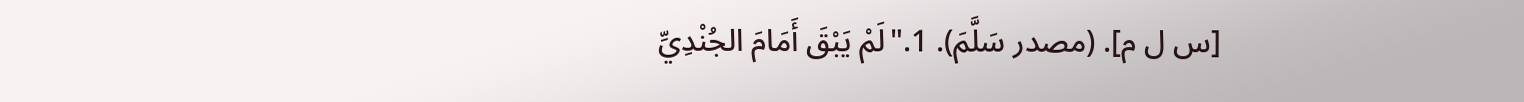[س ل م]. (مصدر سَلَّمَ). 1."لَمْ يَبْقَ أَمَامَ الجُنْدِيِّ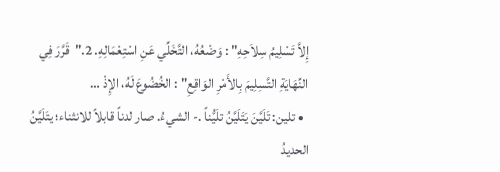إِلاَّ تَسْلِيمُ سِلاَحِهِ" : وَضْعُهُ، التَّخَلِّي عَنِ اسْتِعْمَالِهِ. 2."قَرَّرَ فِي النِّهَايَةِ التَّسِلِيمَ بِالأَمْرِ الوَاقِعِ" : الخُضُوعَ لَهُ، الإِذْ …
  • تلين: تَلَيَّنَ يَتَلَيَّنُ تلَيُّناً .- الشيءُ. صار لدناً قابلاً للانثناء؛ يتَلَيَّنُ الحديدُ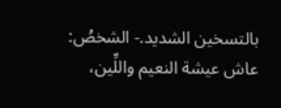بالتسخين الشديد.- الشخصُ: عاش عيشة النعيم واللِّين،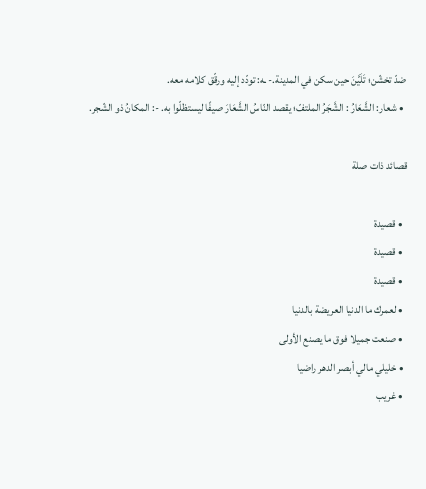ضدّ تخشّن؛ تَلَيَّنَ حين سكن في المدينة.- ـه: تودّد إليه ورقّق كلامه معه.
  • شعار: الشَّعَارُ : الشَّجَرُ الملتفّ؛ يقصد النّاسُ الشَّعَارَ صيفًا ليستظلّوا به. -: المكانُ ذو الشّجر.

قصائد ذات صلة

  • قصيدة
  • قصيدة
  • قصيدة
  • لعمرك ما الدنيا العريضة بالدنيا
  • صنعت جميلا فوق ما يصنع الأولى
  • خليلي مالي أبصر الدهر راضيا
  • غريب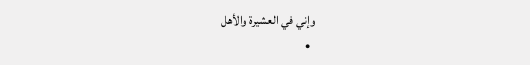وإني في العشيرة والأهل
  •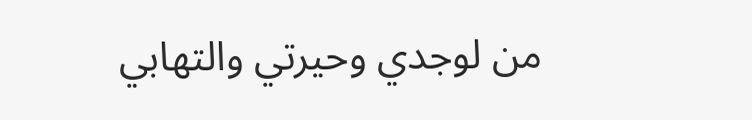من لوجدي وحيرتي والتهابي